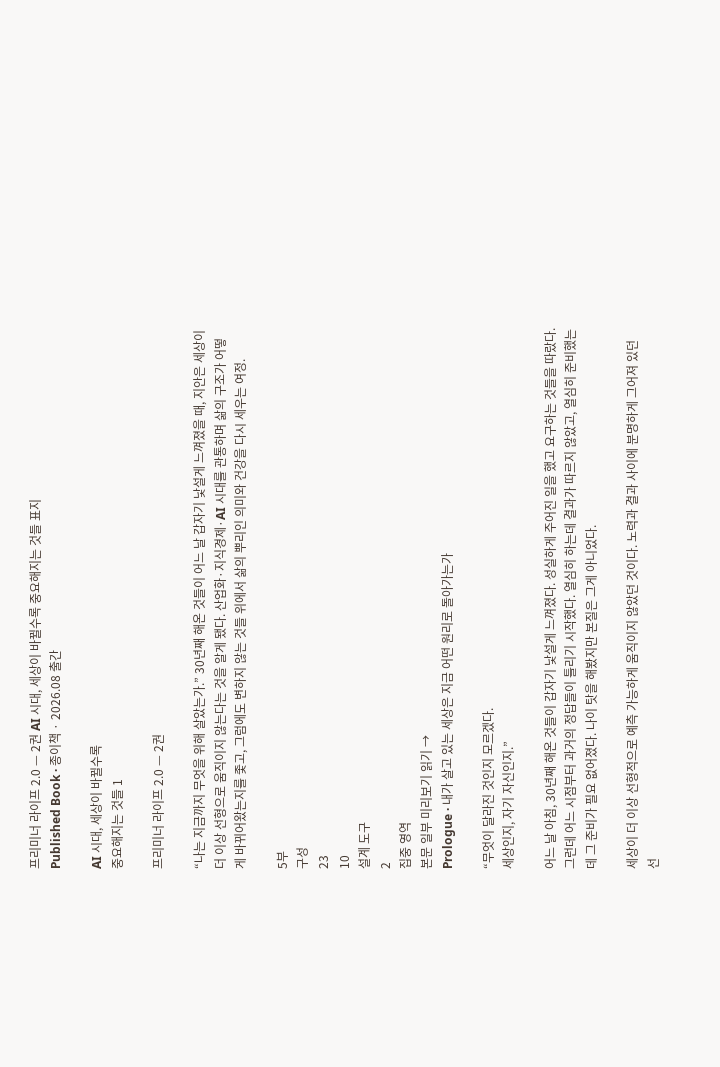프리미너 라이프 2.0 — 2권 AI 시대, 세상이 바뀔수록 중요해지는 것들 표지
Published Book · 종이책 · 2026.08 출간

AI 시대, 세상이 바뀔수록
중요해지는 것들 1

프리미너 라이프 2.0 — 2권

“나는 지금까지 무엇을 위해 살았는가.” 30년째 해온 것들이 어느 날 갑자기 낯설게 느껴졌을 때, 지안은 세상이 더 이상 선형으로 움직이지 않는다는 것을 알게 됐다. 산업화·지식경제·AI 시대를 관통하며 삶의 구조가 어떻게 바뀌어왔는지를 좇고, 그럼에도 변하지 않는 것들 위에서 삶의 뿌리인 의미와 건강을 다시 세우는 여정.

5부
구성
23
10
설계 도구
2
집중 영역
본문 일부 미리보기 읽기 →
Prologue · 내가 살고 있는 세상은 지금 어떤 원리로 돌아가는가

“무엇이 달라진 것인지 모르겠다.
세상인지, 자기 자신인지.”

어느 날 아침, 30년째 해온 것들이 갑자기 낯설게 느껴졌다. 성실하게 주어진 일을 했고 요구하는 것들을 따랐다. 그런데 어느 시점부터 과거의 정답들이 틀리기 시작했다. 열심히 하는데 결과가 따르지 않았고, 열심히 준비했는데 그 준비가 필요 없어졌다. 나이 탓을 해봤지만 본질은 그게 아니었다.

세상이 더 이상 선형적으로 예측 가능하게 움직이지 않았던 것이다. 노력과 결과 사이에 분명하게 그어져 있던 선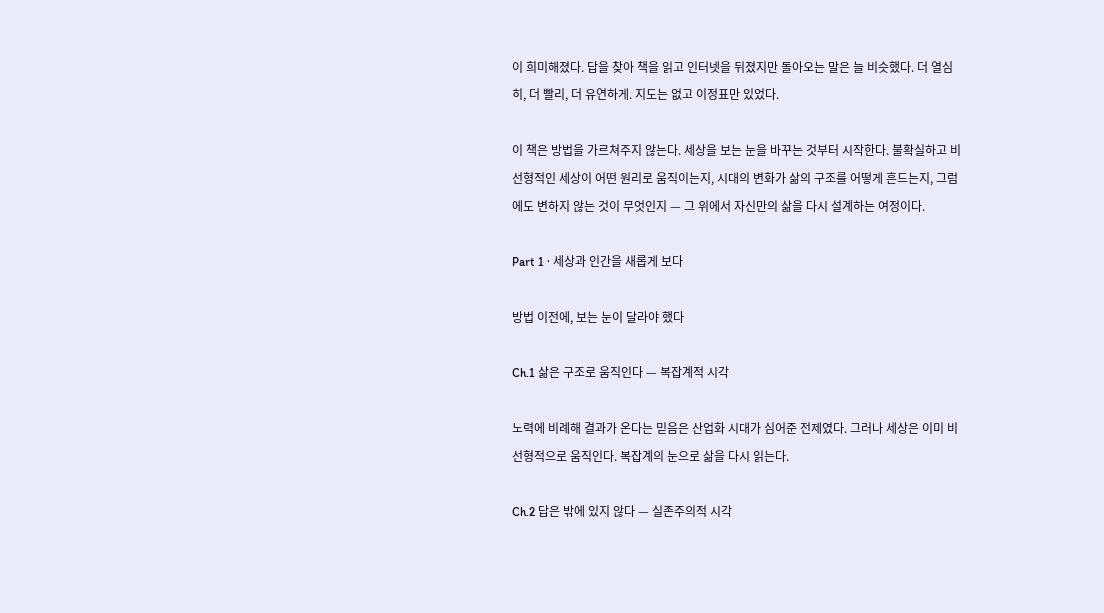이 희미해졌다. 답을 찾아 책을 읽고 인터넷을 뒤졌지만 돌아오는 말은 늘 비슷했다. 더 열심히, 더 빨리, 더 유연하게. 지도는 없고 이정표만 있었다.

이 책은 방법을 가르쳐주지 않는다. 세상을 보는 눈을 바꾸는 것부터 시작한다. 불확실하고 비선형적인 세상이 어떤 원리로 움직이는지, 시대의 변화가 삶의 구조를 어떻게 흔드는지, 그럼에도 변하지 않는 것이 무엇인지 — 그 위에서 자신만의 삶을 다시 설계하는 여정이다.

Part 1 · 세상과 인간을 새롭게 보다

방법 이전에, 보는 눈이 달라야 했다

Ch.1 삶은 구조로 움직인다 — 복잡계적 시각

노력에 비례해 결과가 온다는 믿음은 산업화 시대가 심어준 전제였다. 그러나 세상은 이미 비선형적으로 움직인다. 복잡계의 눈으로 삶을 다시 읽는다.

Ch.2 답은 밖에 있지 않다 — 실존주의적 시각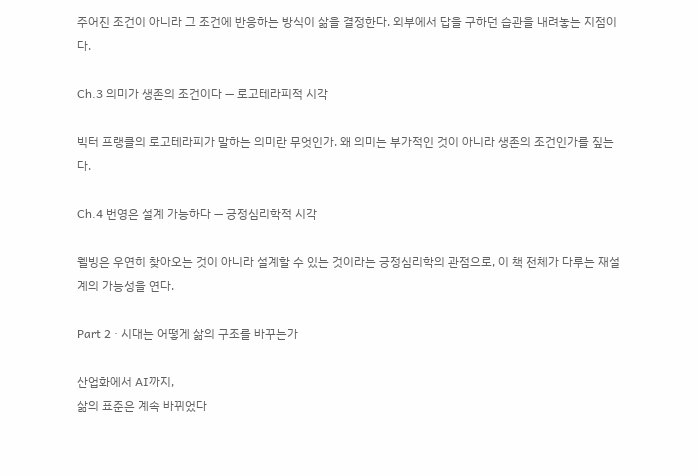주어진 조건이 아니라 그 조건에 반응하는 방식이 삶을 결정한다. 외부에서 답을 구하던 습관을 내려놓는 지점이다.

Ch.3 의미가 생존의 조건이다 — 로고테라피적 시각

빅터 프랭클의 로고테라피가 말하는 의미란 무엇인가. 왜 의미는 부가적인 것이 아니라 생존의 조건인가를 짚는다.

Ch.4 번영은 설계 가능하다 — 긍정심리학적 시각

웰빙은 우연히 찾아오는 것이 아니라 설계할 수 있는 것이라는 긍정심리학의 관점으로, 이 책 전체가 다루는 재설계의 가능성을 연다.

Part 2 · 시대는 어떻게 삶의 구조를 바꾸는가

산업화에서 AI까지,
삶의 표준은 계속 바뀌었다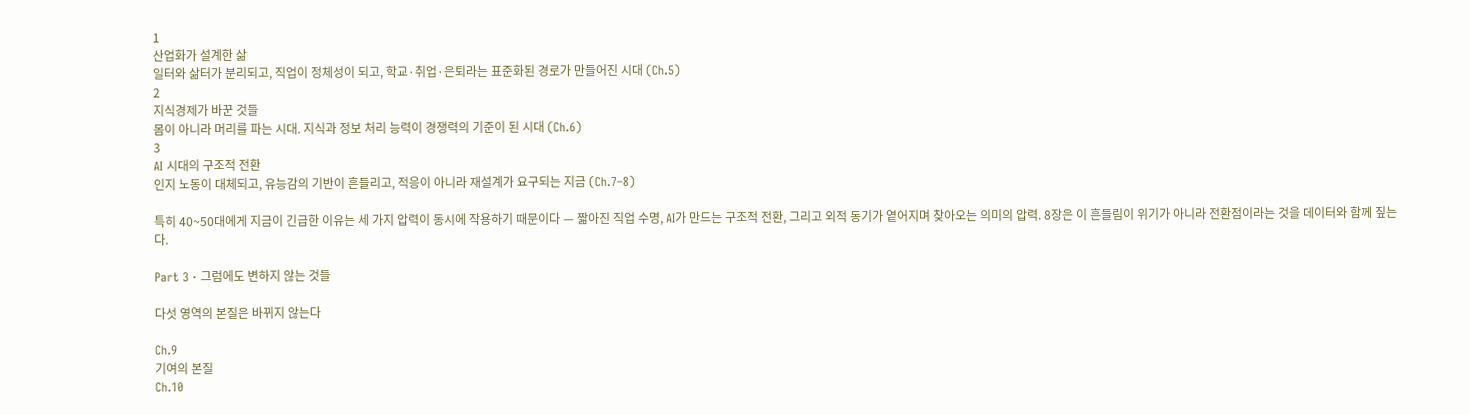1
산업화가 설계한 삶
일터와 삶터가 분리되고, 직업이 정체성이 되고, 학교·취업·은퇴라는 표준화된 경로가 만들어진 시대 (Ch.5)
2
지식경제가 바꾼 것들
몸이 아니라 머리를 파는 시대. 지식과 정보 처리 능력이 경쟁력의 기준이 된 시대 (Ch.6)
3
AI 시대의 구조적 전환
인지 노동이 대체되고, 유능감의 기반이 흔들리고, 적응이 아니라 재설계가 요구되는 지금 (Ch.7–8)

특히 40~50대에게 지금이 긴급한 이유는 세 가지 압력이 동시에 작용하기 때문이다 — 짧아진 직업 수명, AI가 만드는 구조적 전환, 그리고 외적 동기가 옅어지며 찾아오는 의미의 압력. 8장은 이 흔들림이 위기가 아니라 전환점이라는 것을 데이터와 함께 짚는다.

Part 3 · 그럼에도 변하지 않는 것들

다섯 영역의 본질은 바뀌지 않는다

Ch.9
기여의 본질
Ch.10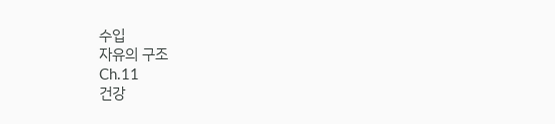수입
자유의 구조
Ch.11
건강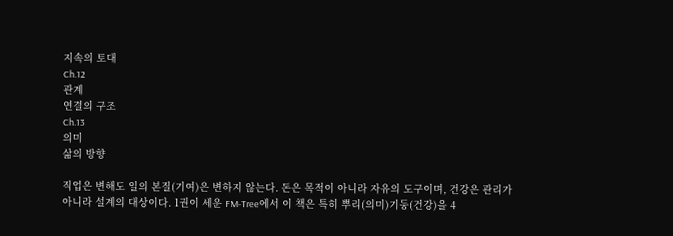지속의 토대
Ch.12
관계
연결의 구조
Ch.13
의미
삶의 방향

직업은 변해도 일의 본질(기여)은 변하지 않는다. 돈은 목적이 아니라 자유의 도구이며, 건강은 관리가 아니라 설계의 대상이다. 1권이 세운 FM-Tree에서 이 책은 특히 뿌리(의미)기둥(건강)을 4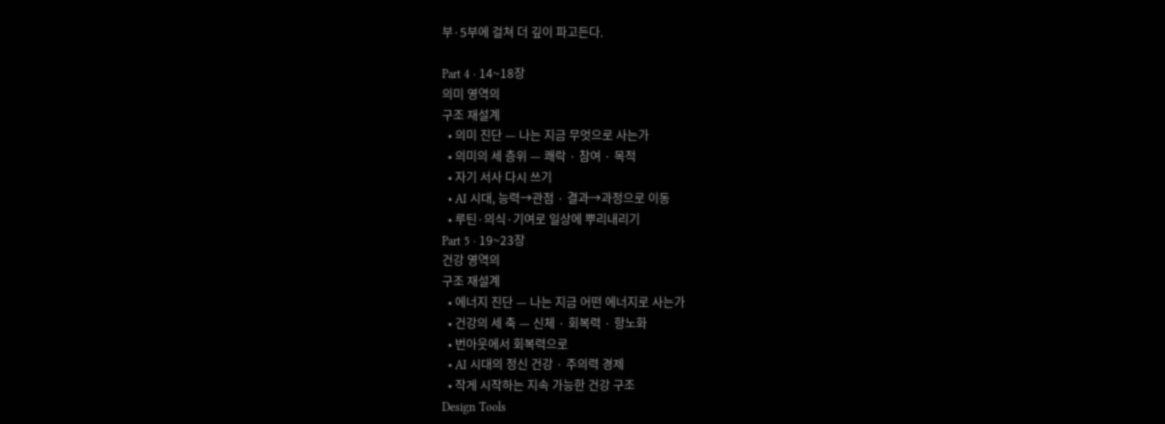부·5부에 걸쳐 더 깊이 파고든다.

Part 4 · 14~18장
의미 영역의
구조 재설계
  • 의미 진단 — 나는 지금 무엇으로 사는가
  • 의미의 세 층위 — 쾌락 · 참여 · 목적
  • 자기 서사 다시 쓰기
  • AI 시대, 능력→관점 · 결과→과정으로 이동
  • 루틴·의식·기여로 일상에 뿌리내리기
Part 5 · 19~23장
건강 영역의
구조 재설계
  • 에너지 진단 — 나는 지금 어떤 에너지로 사는가
  • 건강의 세 축 — 신체 · 회복력 · 항노화
  • 번아웃에서 회복력으로
  • AI 시대의 정신 건강 · 주의력 경제
  • 작게 시작하는 지속 가능한 건강 구조
Design Tools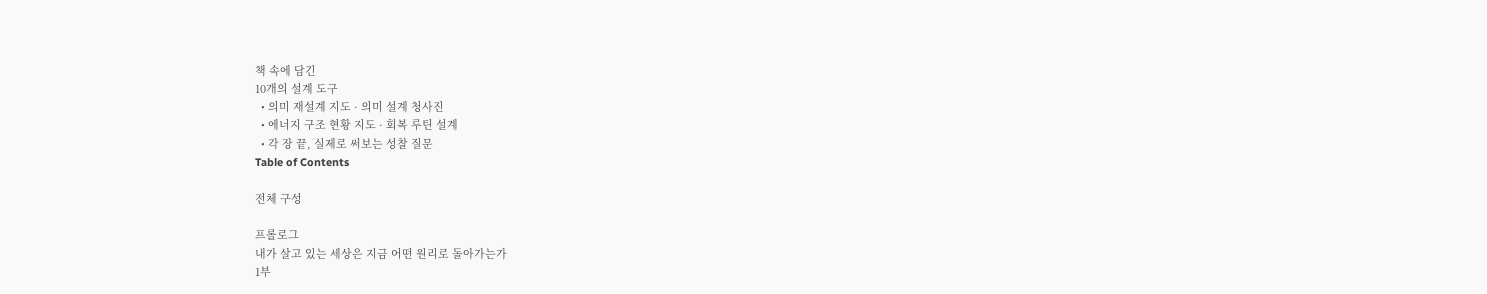책 속에 담긴
10개의 설계 도구
  • 의미 재설계 지도 · 의미 설계 청사진
  • 에너지 구조 현황 지도 · 회복 루틴 설계
  • 각 장 끝, 실제로 써보는 성찰 질문
Table of Contents

전체 구성

프롤로그
내가 살고 있는 세상은 지금 어떤 원리로 돌아가는가
1부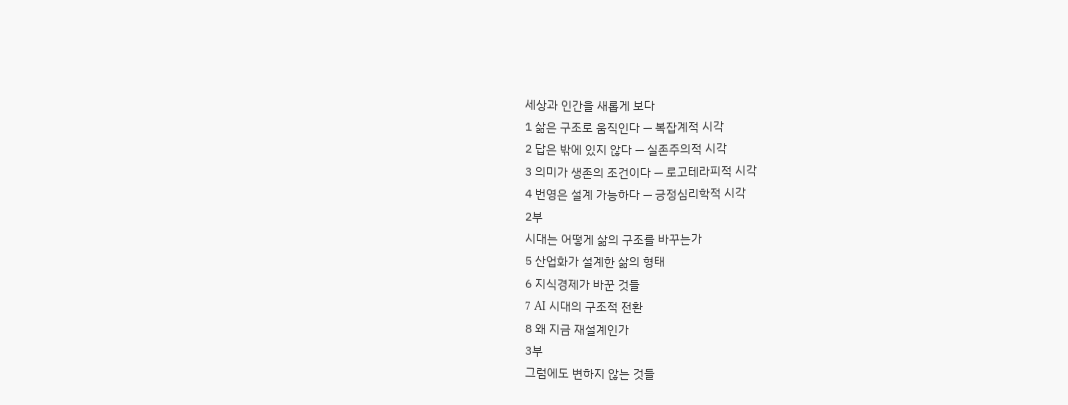세상과 인간을 새롭게 보다
1 삶은 구조로 움직인다 — 복잡계적 시각
2 답은 밖에 있지 않다 — 실존주의적 시각
3 의미가 생존의 조건이다 — 로고테라피적 시각
4 번영은 설계 가능하다 — 긍정심리학적 시각
2부
시대는 어떻게 삶의 구조를 바꾸는가
5 산업화가 설계한 삶의 형태
6 지식경제가 바꾼 것들
7 AI 시대의 구조적 전환
8 왜 지금 재설계인가
3부
그럼에도 변하지 않는 것들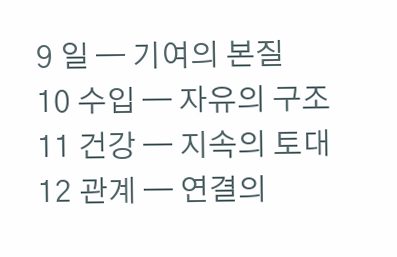9 일 — 기여의 본질
10 수입 — 자유의 구조
11 건강 — 지속의 토대
12 관계 — 연결의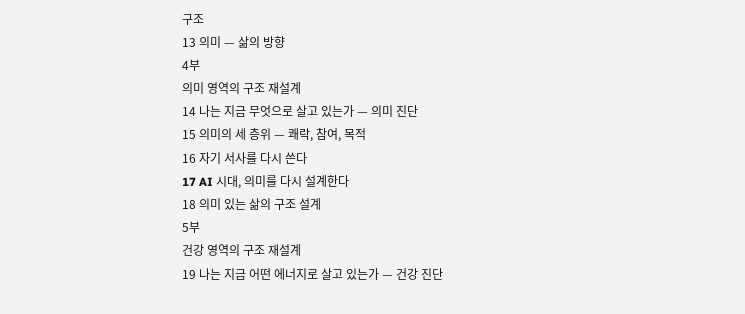구조
13 의미 — 삶의 방향
4부
의미 영역의 구조 재설계
14 나는 지금 무엇으로 살고 있는가 — 의미 진단
15 의미의 세 층위 — 쾌락, 참여, 목적
16 자기 서사를 다시 쓴다
17 AI 시대, 의미를 다시 설계한다
18 의미 있는 삶의 구조 설계
5부
건강 영역의 구조 재설계
19 나는 지금 어떤 에너지로 살고 있는가 — 건강 진단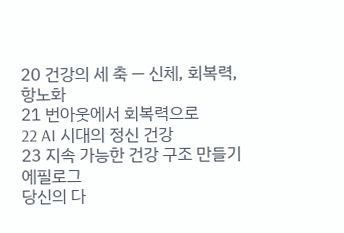20 건강의 세 축 — 신체, 회복력, 항노화
21 번아웃에서 회복력으로
22 AI 시대의 정신 건강
23 지속 가능한 건강 구조 만들기
에필로그
당신의 다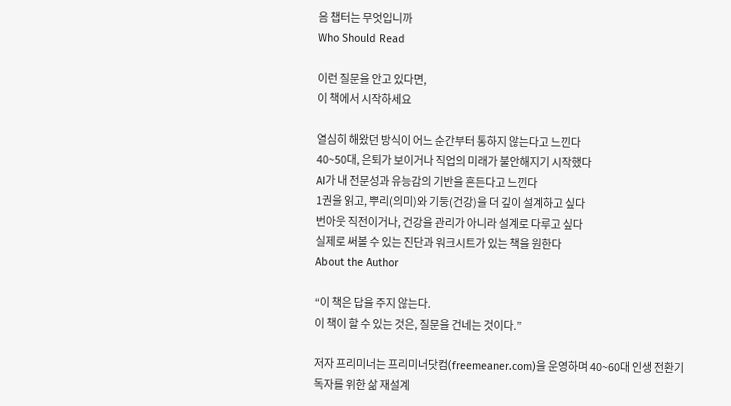음 챕터는 무엇입니까
Who Should Read

이런 질문을 안고 있다면,
이 책에서 시작하세요

열심히 해왔던 방식이 어느 순간부터 통하지 않는다고 느낀다
40~50대, 은퇴가 보이거나 직업의 미래가 불안해지기 시작했다
AI가 내 전문성과 유능감의 기반을 흔든다고 느낀다
1권을 읽고, 뿌리(의미)와 기둥(건강)을 더 깊이 설계하고 싶다
번아웃 직전이거나, 건강을 관리가 아니라 설계로 다루고 싶다
실제로 써볼 수 있는 진단과 워크시트가 있는 책을 원한다
About the Author

“이 책은 답을 주지 않는다.
이 책이 할 수 있는 것은, 질문을 건네는 것이다.”

저자 프리미너는 프리미너닷컴(freemeaner.com)을 운영하며 40~60대 인생 전환기 독자를 위한 삶 재설계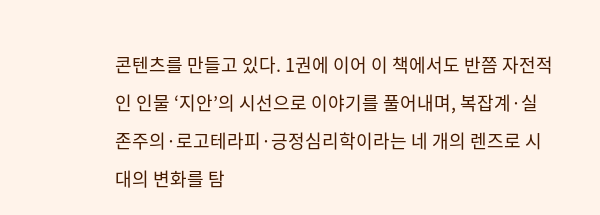콘텐츠를 만들고 있다. 1권에 이어 이 책에서도 반쯤 자전적인 인물 ‘지안’의 시선으로 이야기를 풀어내며, 복잡계·실존주의·로고테라피·긍정심리학이라는 네 개의 렌즈로 시대의 변화를 탐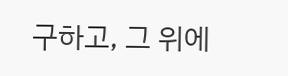구하고, 그 위에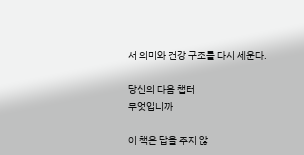서 의미와 건강 구조를 다시 세운다.

당신의 다음 챕터
무엇입니까

이 책은 답을 주지 않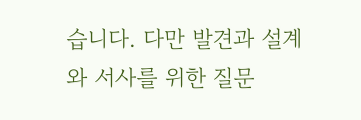습니다. 다만 발견과 설계와 서사를 위한 질문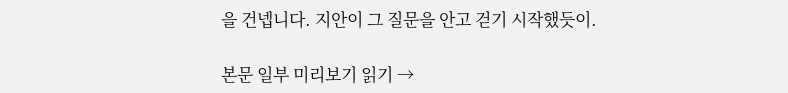을 건넵니다. 지안이 그 질문을 안고 걷기 시작했듯이.

본문 일부 미리보기 읽기 →